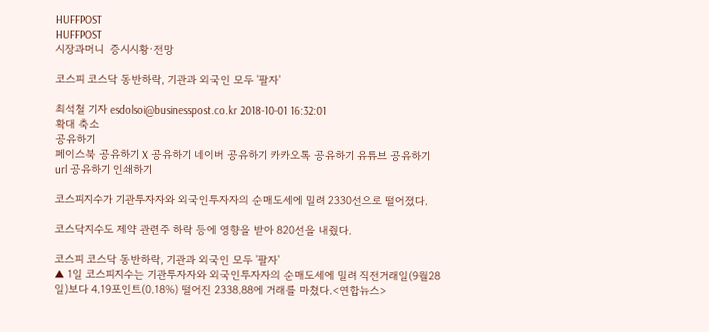HUFFPOST
HUFFPOST
시장과머니  증시시황·전망

코스피 코스닥 동반하락, 기관과 외국인 모두 '팔자'

최석철 기자 esdolsoi@businesspost.co.kr 2018-10-01 16:32:01
확대 축소
공유하기
페이스북 공유하기 X 공유하기 네이버 공유하기 카카오톡 공유하기 유튜브 공유하기 url 공유하기 인쇄하기

코스피지수가 기관투자자와 외국인투자자의 순매도세에 밀려 2330선으로 떨어졌다.

코스닥지수도 제약 관련주 하락 등에 영향을 받아 820선을 내줬다.

코스피 코스닥 동반하락, 기관과 외국인 모두 '팔자'
▲ 1일 코스피지수는 기관투자자와 외국인투자자의 순매도세에 밀려 직전거래일(9월28일)보다 4.19포인트(0.18%) 떨어진 2338.88에 거래를 마쳤다.<연합뉴스>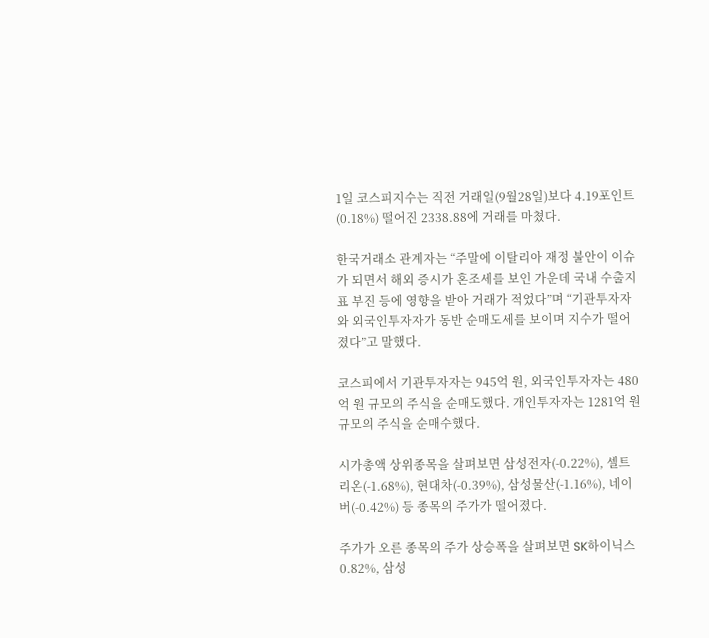1일 코스피지수는 직전 거래일(9월28일)보다 4.19포인트(0.18%) 떨어진 2338.88에 거래를 마쳤다.

한국거래소 관계자는 “주말에 이탈리아 재정 불안이 이슈가 되면서 해외 증시가 혼조세를 보인 가운데 국내 수출지표 부진 등에 영향을 받아 거래가 적었다”며 “기관투자자와 외국인투자자가 동반 순매도세를 보이며 지수가 떨어졌다”고 말했다.

코스피에서 기관투자자는 945억 원, 외국인투자자는 480억 원 규모의 주식을 순매도했다. 개인투자자는 1281억 원 규모의 주식을 순매수했다.

시가총액 상위종목을 살펴보면 삼성전자(-0.22%), 셀트리온(-1.68%), 현대차(-0.39%), 삼성물산(-1.16%), 네이버(-0.42%) 등 종목의 주가가 떨어졌다.

주가가 오른 종목의 주가 상승폭을 살펴보면 SK하이닉스 0.82%, 삼성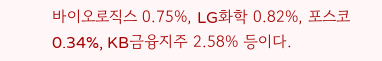바이오로직스 0.75%, LG화학 0.82%, 포스코 0.34%, KB금융지주 2.58% 등이다.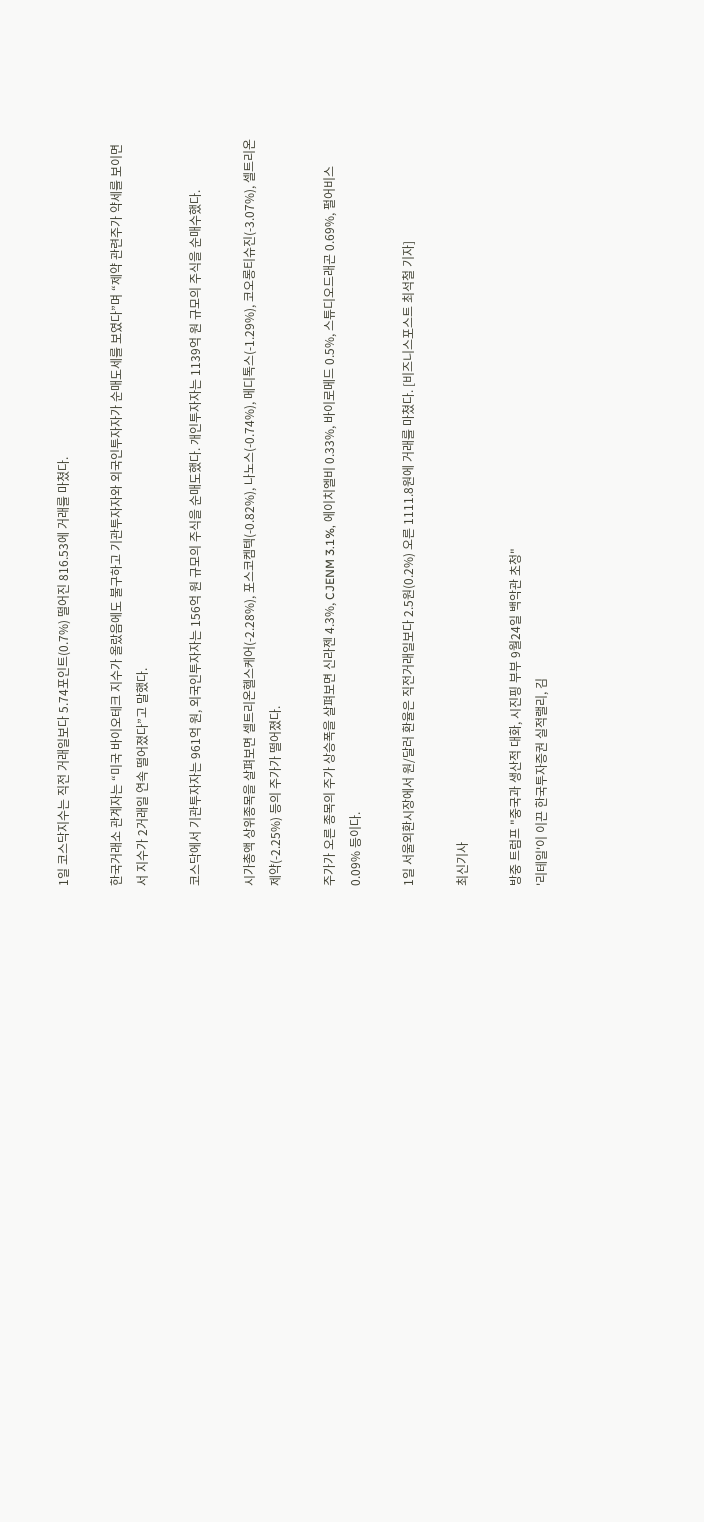1일 코스닥지수는 직전 거래일보다 5.74포인트(0.7%) 떨어진 816.53에 거래를 마쳤다.

한국거래소 관계자는 “미국 바이오테크 지수가 올랐음에도 불구하고 기관투자자와 외국인투자자가 순매도세를 보였다”며 “제약 관련주가 약세를 보이면서 지수가 2거래일 연속 떨어졌다”고 말했다.

코스닥에서 기관투자자는 961억 원, 외국인투자자는 156억 원 규모의 주식을 순매도했다. 개인투자자는 1139억 원 규모의 주식을 순매수했다.

시가총액 상위종목을 살펴보면 셀트리온헬스케어(-2.28%), 포스코켐텍(-0.82%), 나노스(-0.74%), 메디톡스(-1.29%), 코오롱티슈진(-3.07%), 셀트리온제약(-2.25%) 등의 주가가 떨어졌다.

주가가 오른 종목의 주가 상승폭을 살펴보면 신라젠 4.3%, CJENM 3.1%, 에이치엘비 0.33%, 바이로메드 0.5%, 스튜디오드래곤 0.69%, 펄어비스 0.09% 등이다.

1일 서울외환시장에서 원/달러 환율은 직전거래일보다 2.5원(0.2%) 오른 1111.8원에 거래를 마쳤다. [비즈니스포스트 최석철 기자]

최신기사

방중 트럼프 "중국과 생산적 대화, 시진핑 부부 9월24일 백악관 초청"
'리테일'이 이끈 한국투자증권 실적랠리, 김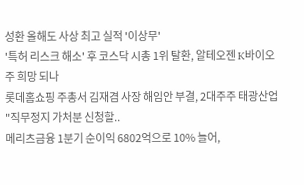성환 올해도 사상 최고 실적 '이상무'
'특허 리스크 해소' 후 코스닥 시총 1위 탈환, 알테오젠 K바이오주 희망 되나
롯데홈쇼핑 주총서 김재겸 사장 해임안 부결, 2대주주 태광산업 "직무정지 가처분 신청할..
메리츠금융 1분기 순이익 6802억으로 10% 늘어,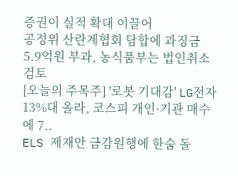증권이 실적 확대 이끌어
공정위 산란계협회 담합에 과징금 5.9억원 부과, 농식품부는 법인취소 검토
[오늘의 주목주] '로봇 기대감' LG전자 13%대 올라, 코스피 개인·기관 매수에 7..
ELS 제재안 금감원행에 한숨 돌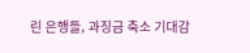린 은행들, 과징금 축소 기대감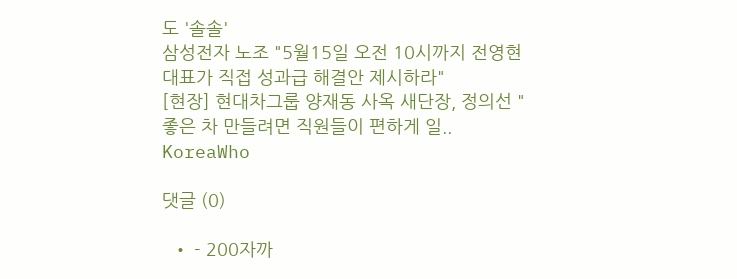도 '솔솔'
삼성전자 노조 "5월15일 오전 10시까지 전영현 대표가 직접 성과급 해결안 제시하라"
[현장] 현대차그룹 양재동 사옥 새단장, 정의선 "좋은 차 만들려면 직원들이 편하게 일..
KoreaWho

댓글 (0)

  • - 200자까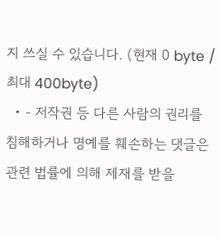지 쓰실 수 있습니다. (현재 0 byte / 최대 400byte)
  • - 저작권 등 다른 사람의 권리를 침해하거나 명예를 훼손하는 댓글은 관련 법률에 의해 제재를 받을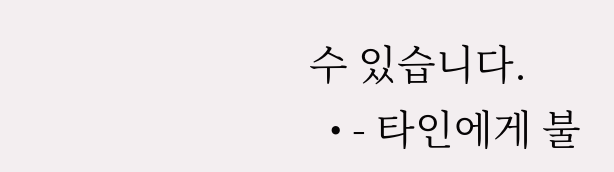수 있습니다.
  • - 타인에게 불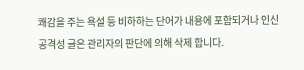쾌감을 주는 욕설 등 비하하는 단어가 내용에 포함되거나 인신공격성 글은 관리자의 판단에 의해 삭제 합니다.